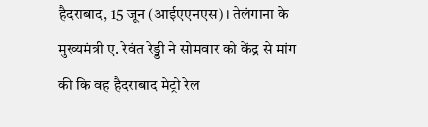हैदराबाद, 15 जून (आईएएनएस)। तेलंगाना के मुख्यमंत्री ए. रेवंत रेड्डी ने सोमवार को केंद्र से मांग की कि वह हैदराबाद मेट्रो रेल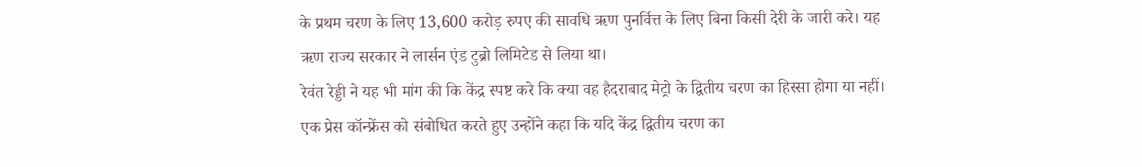के प्रथम चरण के लिए 13,600 करोड़ रुपए की सावधि ऋण पुनर्वित्त के लिए बिना किसी देरी के जारी करे। यह ऋण राज्य सरकार ने लार्सन एंड टुब्रो लिमिटेड से लिया था।
रेवंत रेड्डी ने यह भी मांग की कि केंद्र स्पष्ट करे कि क्या वह हैदराबाद मेट्रो के द्वितीय चरण का हिस्सा होगा या नहीं।
एक प्रेस कॉन्फ्रेंस को संबोधित करते हुए उन्होंने कहा कि यदि केंद्र द्वितीय चरण का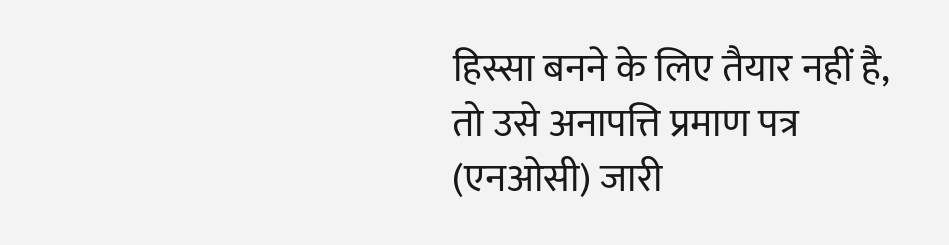हिस्सा बनने के लिए तैयार नहीं है, तो उसे अनापत्ति प्रमाण पत्र (एनओसी) जारी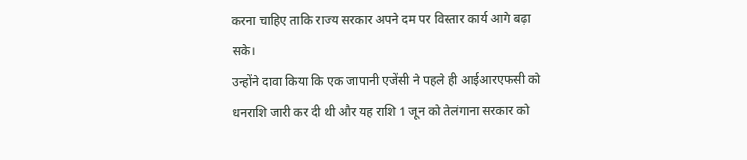करना चाहिए ताकि राज्य सरकार अपने दम पर विस्तार कार्य आगे बढ़ा सके।
उन्होंने दावा किया कि एक जापानी एजेंसी ने पहले ही आईआरएफसी को धनराशि जारी कर दी थी और यह राशि 1 जून को तेलंगाना सरकार को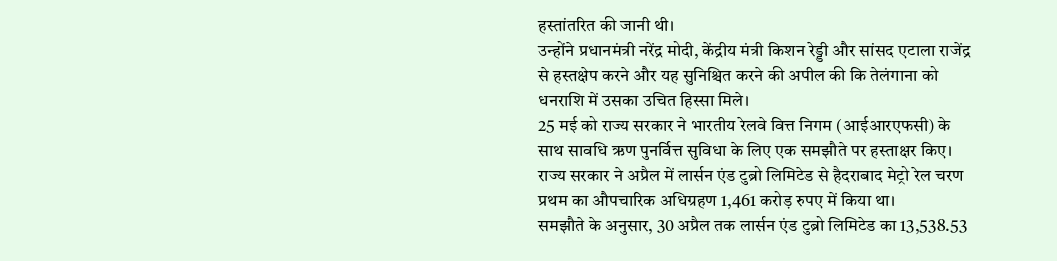हस्तांतरित की जानी थी।
उन्होंने प्रधानमंत्री नरेंद्र मोदी, केंद्रीय मंत्री किशन रेड्डी और सांसद एटाला राजेंद्र से हस्तक्षेप करने और यह सुनिश्चित करने की अपील की कि तेलंगाना को धनराशि में उसका उचित हिस्सा मिले।
25 मई को राज्य सरकार ने भारतीय रेलवे वित्त निगम (आईआरएफसी) के साथ सावधि ऋण पुनर्वित्त सुविधा के लिए एक समझौते पर हस्ताक्षर किए।
राज्य सरकार ने अप्रैल में लार्सन एंड टुब्रो लिमिटेड से हैदराबाद मेट्रो रेल चरण प्रथम का औपचारिक अधिग्रहण 1,461 करोड़ रुपए में किया था।
समझौते के अनुसार, 30 अप्रैल तक लार्सन एंड टुब्रो लिमिटेड का 13,538.53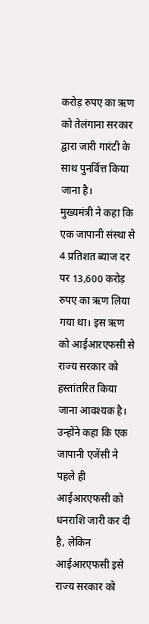करोड़ रुपए का ऋण को तेलंगाना सरकार द्वारा जारी गारंटी के साथ पुनर्वित्त किया जाना है।
मुख्यमंत्री ने कहा कि एक जापानी संस्था से 4 प्रतिशत ब्याज दर पर 13,600 करोड़ रुपए का ऋण लिया गया था। इस ऋण को आईआरएफसी से राज्य सरकार को हस्तांतरित किया जाना आवश्यक है।
उन्होंने कहा कि एक जापानी एजेंसी ने पहले ही आईआरएफसी को धनराशि जारी कर दी है, लेकिन आईआरएफसी इसे राज्य सरकार को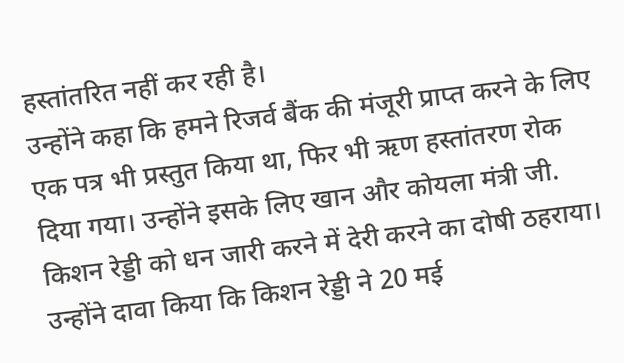हस्तांतरित नहीं कर रही है।
उन्होंने कहा कि हमने रिजर्व बैंक की मंजूरी प्राप्त करने के लिए एक पत्र भी प्रस्तुत किया था, फिर भी ऋण हस्तांतरण रोक दिया गया। उन्होंने इसके लिए खान और कोयला मंत्री जी. किशन रेड्डी को धन जारी करने में देरी करने का दोषी ठहराया।
उन्होंने दावा किया कि किशन रेड्डी ने 20 मई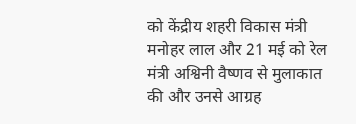को केंद्रीय शहरी विकास मंत्री मनोहर लाल और 21 मई को रेल मंत्री अश्विनी वैष्णव से मुलाकात की और उनसे आग्रह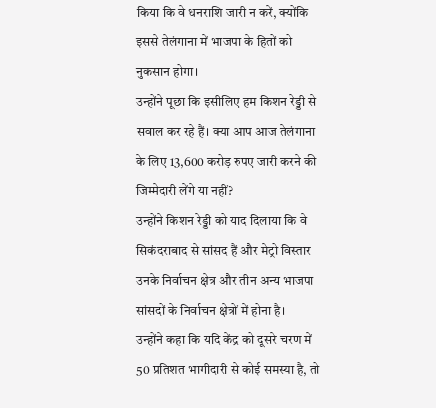किया कि वे धनराशि जारी न करें, क्योंकि इससे तेलंगाना में भाजपा के हितों को नुकसान होगा।
उन्होंने पूछा कि इसीलिए हम किशन रेड्डी से सवाल कर रहे हैं। क्या आप आज तेलंगाना के लिए 13,600 करोड़ रुपए जारी करने की जिम्मेदारी लेंगे या नहीं?
उन्होंने किशन रेड्डी को याद दिलाया कि वे सिकंदराबाद से सांसद हैं और मेट्रो विस्तार उनके निर्वाचन क्षेत्र और तीन अन्य भाजपा सांसदों के निर्वाचन क्षेत्रों में होना है।
उन्होंने कहा कि यदि केंद्र को दूसरे चरण में 50 प्रतिशत भागीदारी से कोई समस्या है, तो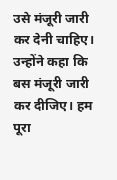उसे मंजूरी जारी कर देनी चाहिए।
उन्होंने कहा कि बस मंजूरी जारी कर दीजिए। हम पूरा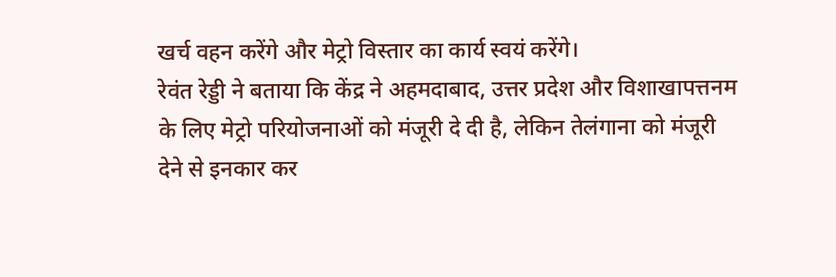खर्च वहन करेंगे और मेट्रो विस्तार का कार्य स्वयं करेंगे।
रेवंत रेड्डी ने बताया कि केंद्र ने अहमदाबाद, उत्तर प्रदेश और विशाखापत्तनम के लिए मेट्रो परियोजनाओं को मंजूरी दे दी है, लेकिन तेलंगाना को मंजूरी देने से इनकार कर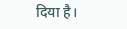दिया है।